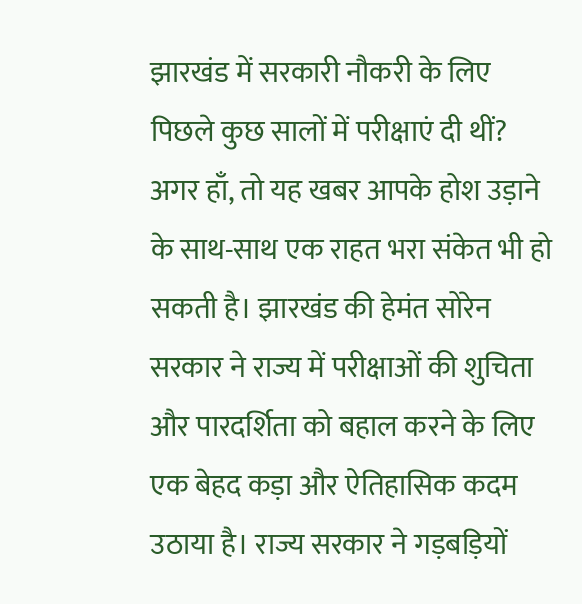झारखंड में सरकारी नौकरी के लिए पिछले कुछ सालों में परीक्षाएं दी थीं? अगर हाँ, तो यह खबर आपके होश उड़ाने के साथ-साथ एक राहत भरा संकेत भी हो सकती है। झारखंड की हेमंत सोरेन सरकार ने राज्य में परीक्षाओं की शुचिता और पारदर्शिता को बहाल करने के लिए एक बेहद कड़ा और ऐतिहासिक कदम उठाया है। राज्य सरकार ने गड़बड़ियों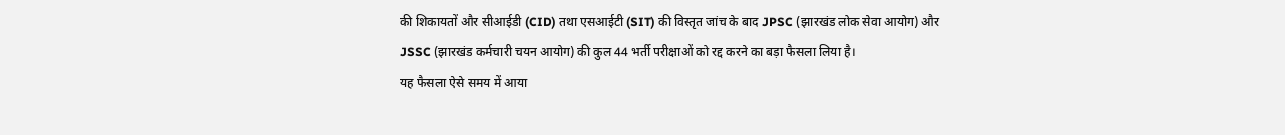की शिकायतों और सीआईडी (CID) तथा एसआईटी (SIT) की विस्तृत जांच के बाद JPSC (झारखंड लोक सेवा आयोग) और JSSC (झारखंड कर्मचारी चयन आयोग) की कुल 44 भर्ती परीक्षाओं को रद्द करने का बड़ा फैसला लिया है।
यह फैसला ऐसे समय में आया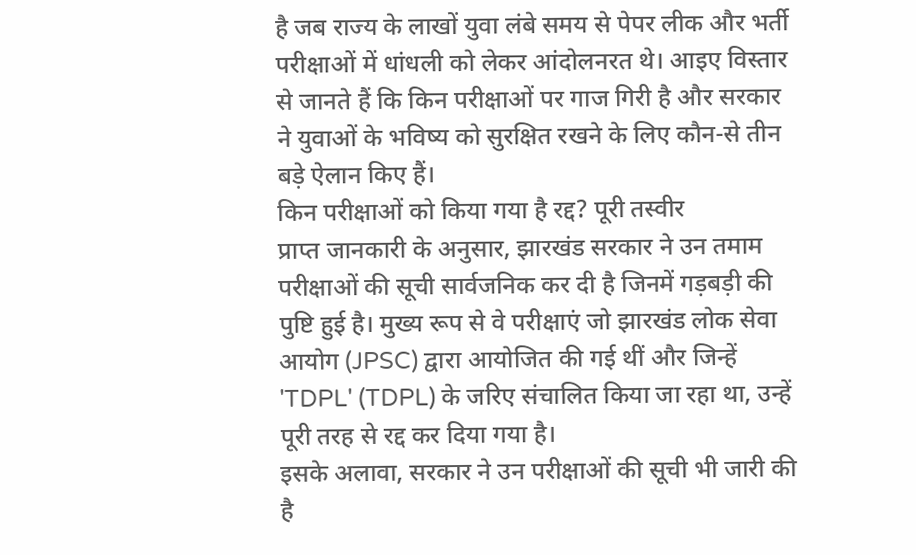है जब राज्य के लाखों युवा लंबे समय से पेपर लीक और भर्ती परीक्षाओं में धांधली को लेकर आंदोलनरत थे। आइए विस्तार से जानते हैं कि किन परीक्षाओं पर गाज गिरी है और सरकार ने युवाओं के भविष्य को सुरक्षित रखने के लिए कौन-से तीन बड़े ऐलान किए हैं।
किन परीक्षाओं को किया गया है रद्द? पूरी तस्वीर
प्राप्त जानकारी के अनुसार, झारखंड सरकार ने उन तमाम परीक्षाओं की सूची सार्वजनिक कर दी है जिनमें गड़बड़ी की पुष्टि हुई है। मुख्य रूप से वे परीक्षाएं जो झारखंड लोक सेवा आयोग (JPSC) द्वारा आयोजित की गई थीं और जिन्हें 'TDPL' (TDPL) के जरिए संचालित किया जा रहा था, उन्हें पूरी तरह से रद्द कर दिया गया है।
इसके अलावा, सरकार ने उन परीक्षाओं की सूची भी जारी की है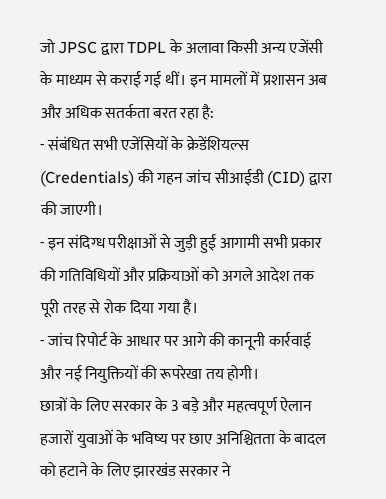जो JPSC द्वारा TDPL के अलावा किसी अन्य एजेंसी के माध्यम से कराई गई थीं। इन मामलों में प्रशासन अब और अधिक सतर्कता बरत रहा है:
- संबंधित सभी एजेंसियों के क्रेडेंशियल्स (Credentials) की गहन जांच सीआईडी (CID) द्वारा की जाएगी।
- इन संदिग्ध परीक्षाओं से जुड़ी हुई आगामी सभी प्रकार की गतिविधियों और प्रक्रियाओं को अगले आदेश तक पूरी तरह से रोक दिया गया है।
- जांच रिपोर्ट के आधार पर आगे की कानूनी कार्रवाई और नई नियुक्तियों की रूपरेखा तय होगी।
छात्रों के लिए सरकार के 3 बड़े और महत्वपूर्ण ऐलान
हजारों युवाओं के भविष्य पर छाए अनिश्चितता के बादल को हटाने के लिए झारखंड सरकार ने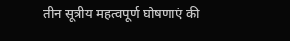तीन सूत्रीय महत्वपूर्ण घोषणाएं की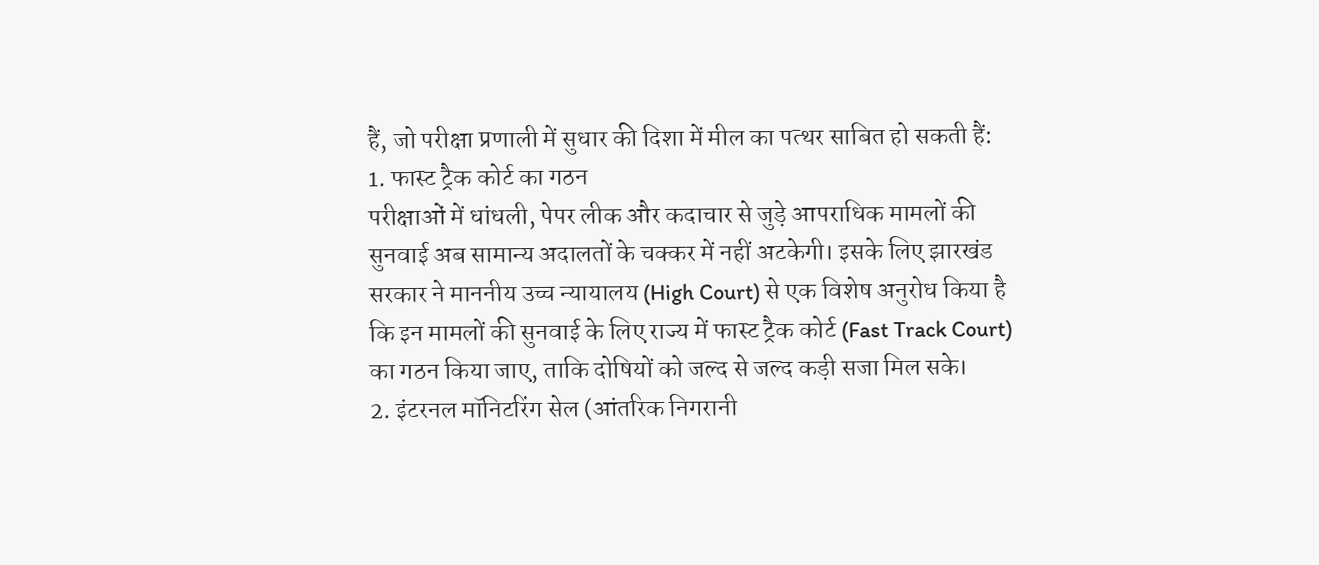हैं, जो परीक्षा प्रणाली में सुधार की दिशा में मील का पत्थर साबित हो सकती हैं:
1. फास्ट ट्रैक कोर्ट का गठन
परीक्षाओं में धांधली, पेपर लीक और कदाचार से जुड़े आपराधिक मामलों की सुनवाई अब सामान्य अदालतों के चक्कर में नहीं अटकेगी। इसके लिए झारखंड सरकार ने माननीय उच्च न्यायालय (High Court) से एक विशेष अनुरोध किया है कि इन मामलों की सुनवाई के लिए राज्य में फास्ट ट्रैक कोर्ट (Fast Track Court) का गठन किया जाए, ताकि दोषियों को जल्द से जल्द कड़ी सजा मिल सके।
2. इंटरनल मॉनिटरिंग सेल (आंतरिक निगरानी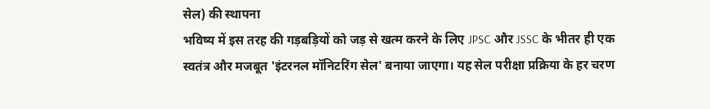सेल) की स्थापना
भविष्य में इस तरह की गड़बड़ियों को जड़ से खत्म करने के लिए JPSC और JSSC के भीतर ही एक स्वतंत्र और मजबूत 'इंटरनल मॉनिटरिंग सेल' बनाया जाएगा। यह सेल परीक्षा प्रक्रिया के हर चरण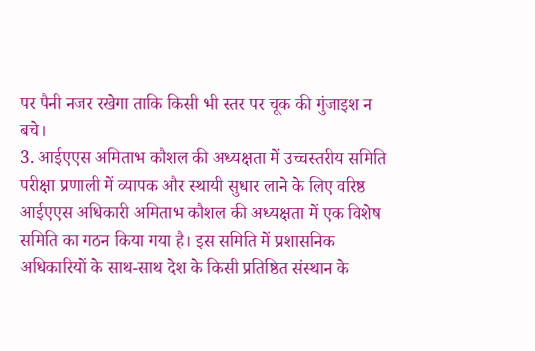पर पैनी नजर रखेगा ताकि किसी भी स्तर पर चूक की गुंजाइश न बचे।
3. आईएएस अमिताभ कौशल की अध्यक्षता में उच्चस्तरीय समिति
परीक्षा प्रणाली में व्यापक और स्थायी सुधार लाने के लिए वरिष्ठ आईएएस अधिकारी अमिताभ कौशल की अध्यक्षता में एक विशेष समिति का गठन किया गया है। इस समिति में प्रशासनिक अधिकारियों के साथ-साथ देश के किसी प्रतिष्ठित संस्थान के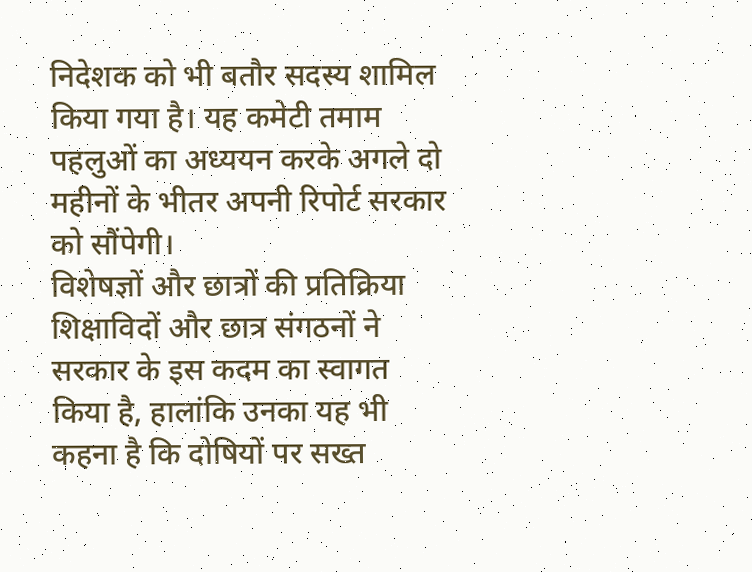निदेशक को भी बतौर सदस्य शामिल किया गया है। यह कमेटी तमाम पहलुओं का अध्ययन करके अगले दो महीनों के भीतर अपनी रिपोर्ट सरकार को सौंपेगी।
विशेषज्ञों और छात्रों की प्रतिक्रिया
शिक्षाविदों और छात्र संगठनों ने सरकार के इस कदम का स्वागत किया है, हालांकि उनका यह भी कहना है कि दोषियों पर सख्त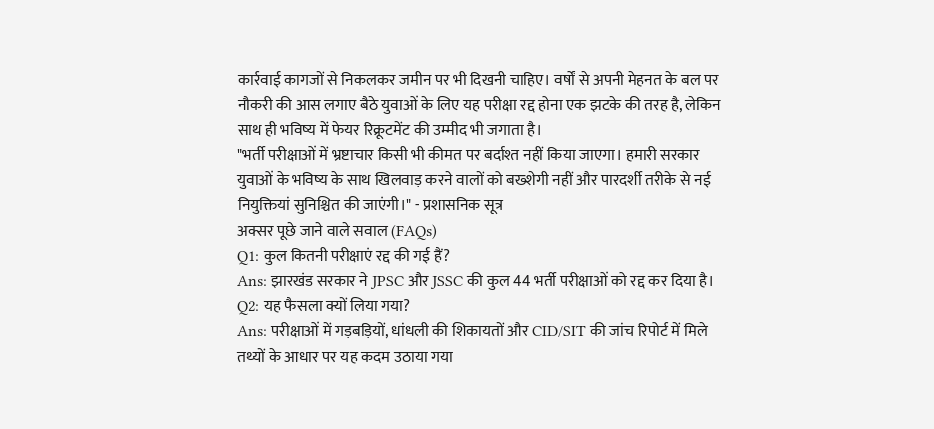कार्रवाई कागजों से निकलकर जमीन पर भी दिखनी चाहिए। वर्षों से अपनी मेहनत के बल पर नौकरी की आस लगाए बैठे युवाओं के लिए यह परीक्षा रद्द होना एक झटके की तरह है, लेकिन साथ ही भविष्य में फेयर रिक्रूटमेंट की उम्मीद भी जगाता है।
"भर्ती परीक्षाओं में भ्रष्टाचार किसी भी कीमत पर बर्दाश्त नहीं किया जाएगा। हमारी सरकार युवाओं के भविष्य के साथ खिलवाड़ करने वालों को बख्शेगी नहीं और पारदर्शी तरीके से नई नियुक्तियां सुनिश्चित की जाएंगी।" - प्रशासनिक सूत्र
अक्सर पूछे जाने वाले सवाल (FAQs)
Q1: कुल कितनी परीक्षाएं रद्द की गई हैं?
Ans: झारखंड सरकार ने JPSC और JSSC की कुल 44 भर्ती परीक्षाओं को रद्द कर दिया है।
Q2: यह फैसला क्यों लिया गया?
Ans: परीक्षाओं में गड़बड़ियों, धांधली की शिकायतों और CID/SIT की जांच रिपोर्ट में मिले तथ्यों के आधार पर यह कदम उठाया गया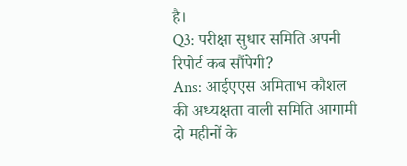है।
Q3: परीक्षा सुधार समिति अपनी रिपोर्ट कब सौंपेगी?
Ans: आईएएस अमिताभ कौशल की अध्यक्षता वाली समिति आगामी दो महीनों के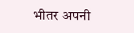भीतर अपनी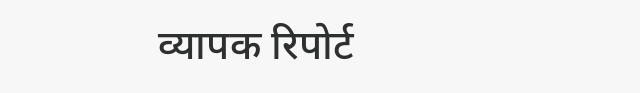व्यापक रिपोर्ट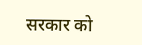सरकार को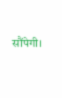सौंपेगी।